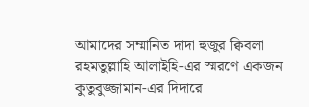আমাদের সম্মানিত দাদা হুজুর ক্বিবলা রহমতুল্লাহি আলাইহি-এর স্মরণে একজন কুতুবুজ্জামান-এর দিদারে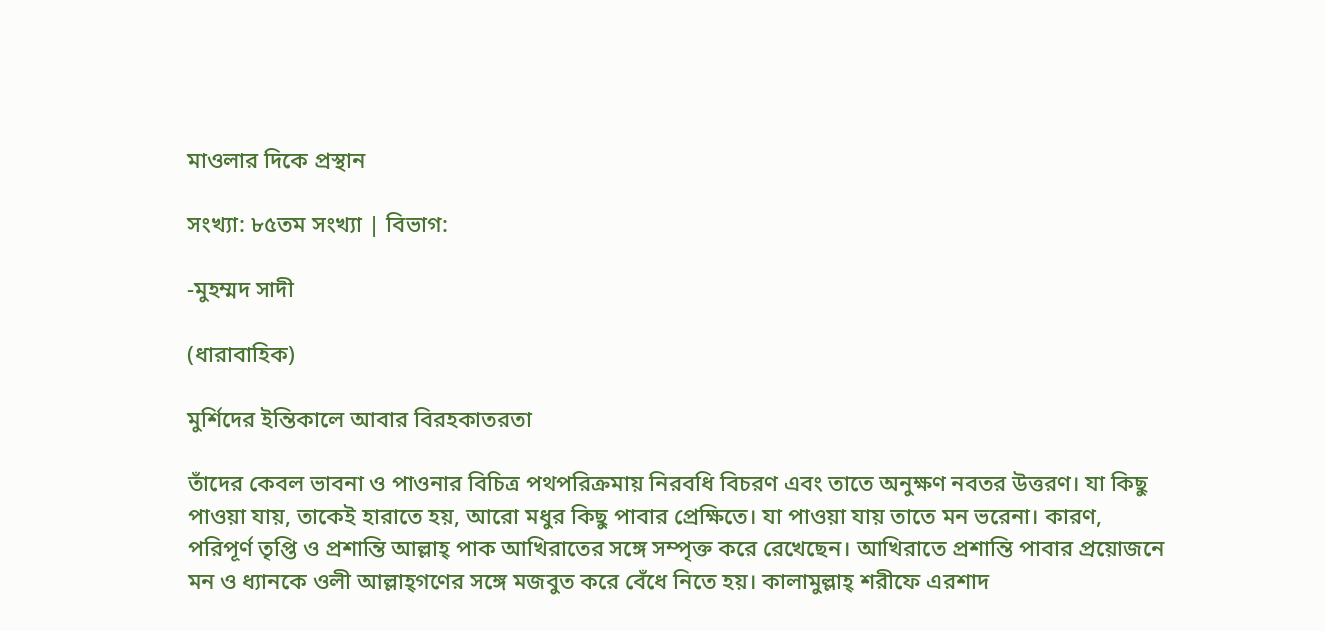মাওলার দিকে প্রস্থান

সংখ্যা: ৮৫তম সংখ্যা | বিভাগ:

-মুহম্মদ সাদী

(ধারাবাহিক)

মুর্শিদের ইন্তিকালে আবার বিরহকাতরতা

তাঁদের কেবল ভাবনা ও পাওনার বিচিত্র পথপরিক্রমায় নিরবধি বিচরণ এবং তাতে অনুক্ষণ নবতর উত্তরণ। যা কিছু পাওয়া যায়, তাকেই হারাতে হয়, আরো মধুর কিছু পাবার প্রেক্ষিতে। যা পাওয়া যায় তাতে মন ভরেনা। কারণ, পরিপূর্ণ তৃপ্তি ও প্রশান্তি আল্লাহ্ পাক আখিরাতের সঙ্গে সম্পৃক্ত করে রেখেছেন। আখিরাতে প্রশান্তি পাবার প্রয়োজনে মন ও ধ্যানকে ওলী আল্লাহ্গণের সঙ্গে মজবুত করে বেঁধে নিতে হয়। কালামুল্লাহ্ শরীফে এরশাদ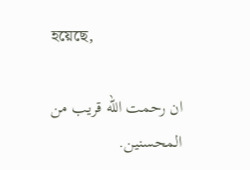হয়েছে,

ان رحمت الله قريب من المحسنين.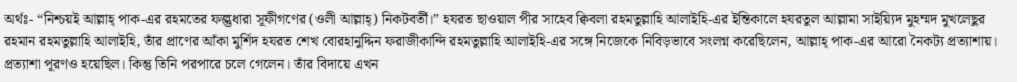অর্থঃ- “নিশ্চয়ই আল্লাহ্ পাক-এর রহমতের ফল্গুধারা সূফীগণের (ওলী আল্লাহ্) নিকটবর্তী।” হযরত ছাওয়াল পীর সাহেব ক্বিবলা রহমতুল্লাহি আলাইহি-এর ইন্তিকালে হযরতুল আল্লামা সাইয়্যিদ মুহম্মদ মুখলেছুর রহমান রহমতুল্লাহি আলাইহি, তাঁর প্রাণের আঁকা মুর্শিদ হযরত শেখ বোরহানুদ্দিন ফরাজীকান্দি রহমতুল্লাহি আলাইহি-এর সঙ্গে নিজেকে নিবিড়ভাবে সংলগ্ন করেছিলেন, আল্লাহ্ পাক-এর আরো নৈকট্য প্রত্যাশায়। প্রত্যাশা পূরণও হয়েছিল। কিন্তু তিনি পরপারে চলে গেলেন। তাঁর বিদায়ে এখন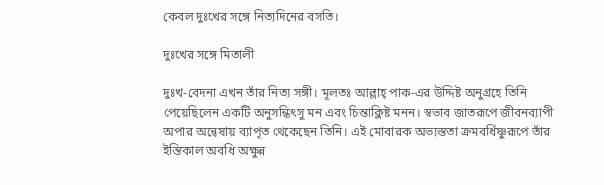কেবল দুঃখের সঙ্গে নিত্যদিনের বসতি।

দুঃখের সঙ্গে মিতালী

দুঃখ-বেদনা এখন তাঁর নিত্য সঙ্গী। মূলতঃ আল্লাহ্ পাক-এর উদ্দিষ্ট অনুগ্রহে তিনি পেয়েছিলেন একটি অনুসন্ধিৎসু মন এবং চিন্তাক্লিষ্ট মনন। স্বভাব জাতরূপে জীবনব্যাপী অপার অন্বেষায় ব্যাপৃত থেকেছেন তিনি। এই মোবারক অভ্যস্ততা ক্রমবর্ধিষ্ণুরূপে তাঁর ইন্তিকাল অবধি অক্ষুন্ন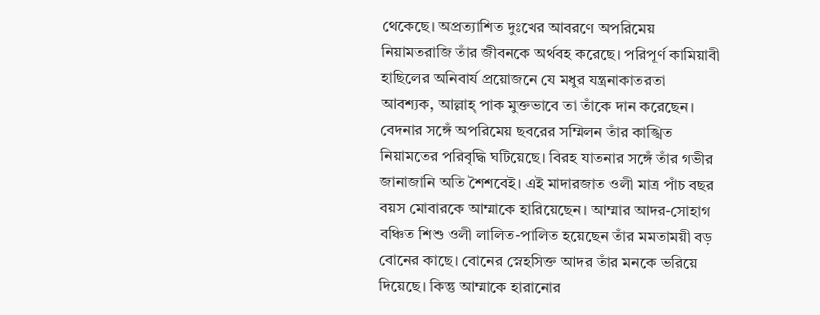থেকেছে। অপ্রত্যাশিত দুঃখের আবরণে অপরিমেয় নিয়ামতরাজি তাঁর জীবনকে অর্থবহ করেছে। পরিপূর্ণ কামিয়াবী হাছিলের অনিবার্য প্রয়োজনে যে মধুর যন্ত্রনাকাতরতা আবশ্যক, আল্লাহ্ পাক মুক্তভাবে তা তাঁকে দান করেছেন। বেদনার সঙ্গেঁ অপরিমেয় ছবরের সম্মিলন তাঁর কাঙ্খিত নিয়ামতের পরিবৃদ্ধি ঘটিয়েছে। বিরহ যাতনার সঙ্গেঁ তাঁর গভীর জানাজানি অতি শৈশবেই। এই মাদারজাত ওলী মাত্র পাঁচ বছর বয়স মোবারকে আম্মাকে হারিয়েছেন। আম্মার আদর-সোহাগ বঞ্চিত শিশু ওলী লালিত-পালিত হয়েছেন তাঁর মমতাময়ী বড় বোনের কাছে। বোনের স্নেহসিক্ত আদর তাঁর মনকে ভরিয়ে দিয়েছে। কিন্তু আম্মাকে হারানোর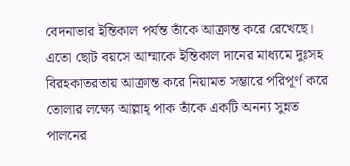বেদনাভার ইন্তিকাল পর্যন্ত তাঁকে আক্রান্ত করে রেখেছে। এতো ছোট বয়সে আম্মাকে ইন্তিকাল দানের মাধ্যমে দুঃসহ বিরহকাতরতায় আক্রান্ত করে নিয়ামত সম্ভারে পরিপূর্ণ করে তোলার লক্ষ্যে আল্লাহ্ পাক তাঁকে একটি অনন্য সুন্নত পালনের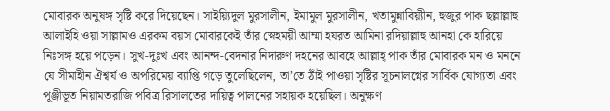মোবারক অনুষঙ্গ সৃষ্টি করে দিয়েছেন। সাইয়্যিদুল মুরসালীন, ইমামুল মুরসালীন, খতামুন্নাবিয়্যীন, হুজুর পাক ছল্লাল্লাহু আলাইহি ওয়া সাল্লামও এরকম বয়স মোবারকেই তাঁর স্নেহময়ী আম্মা হযরত আমিনা রদিয়াল্লাহু আনহা কে হারিয়ে নিঃসঙ্গ হয়ে পড়েন। সুখ-দুঃখ এবং আনন্দ-বেদনার নিদারুণ দহনের আবহে আল্লাহ্ পাক তাঁর মোবারক মন ও মননে যে সীমাহীন ঐশ্বর্য ও অপরিমেয় ব্যাপ্তি গড়ে তুলেছিলেন, তা’তে ঠাঁই পাওয়া সৃষ্টির সূচনালগ্নের সার্বিক যোগ্যতা এবং পূঞ্জীভূত নিয়ামতরাজি পবিত্র রিসালতের দায়িত্ব পালনের সহায়ক হয়েছিল। অনুক্ষণ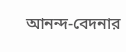আনন্দ-বেদনার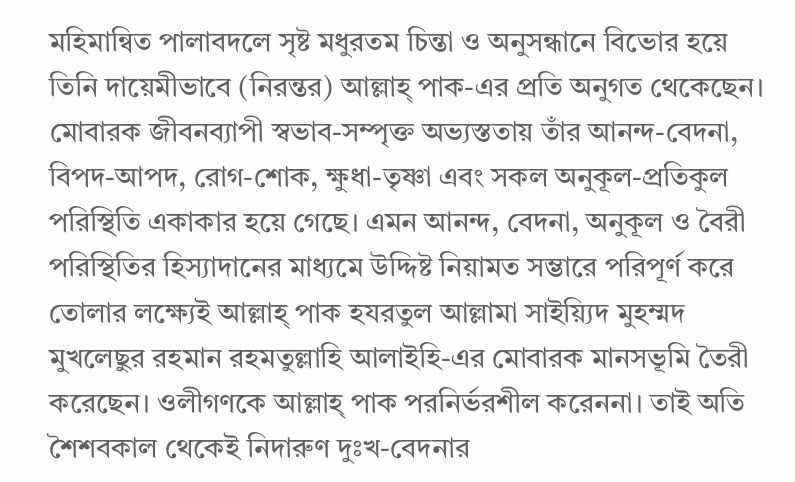মহিমান্বিত পালাবদলে সৃষ্ট মধুরতম চিন্তা ও অনুসন্ধানে বিভোর হয়ে তিনি দায়েমীভাবে (নিরন্তর) আল্লাহ্ পাক-এর প্রতি অনুগত থেকেছেন। মোবারক জীবনব্যাপী স্বভাব-সম্পৃক্ত অভ্যস্ততায় তাঁর আনন্দ-বেদনা, বিপদ-আপদ, রোগ-শোক, ক্ষুধা-তৃষ্ণা এবং সকল অনুকূল-প্রতিকুল পরিস্থিতি একাকার হয়ে গেছে। এমন আনন্দ, বেদনা, অনুকূল ও বৈরী পরিস্থিতির হিস্যাদানের মাধ্যমে উদ্দিষ্ট নিয়ামত সম্ভারে পরিপূর্ণ করে তোলার লক্ষ্যেই আল্লাহ্ পাক হযরতুল আল্লামা সাইয়্যিদ মুহম্মদ মুখলেছুর রহমান রহমতুল্লাহি আলাইহি-এর মোবারক মানসভূমি তৈরী করেছেন। ওলীগণকে আল্লাহ্ পাক পরনির্ভরশীল করেননা। তাই অতি শৈশবকাল থেকেই নিদারুণ দুঃখ-বেদনার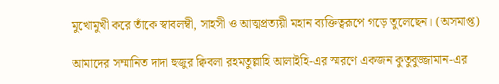মুখোমুখী করে তাঁকে স্বাবলম্বী, সাহসী ও আত্মপ্রত্যয়ী মহান ব্যক্তিত্বরূপে গড়ে তুলেছেন। (অসমাপ্ত)

আমাদের সম্মানিত দাদা হুজুর ক্বিবলা রহমতুল্লাহি আলাইহি-এর স্মরণে একজন কুতুবুজ্জামান-এর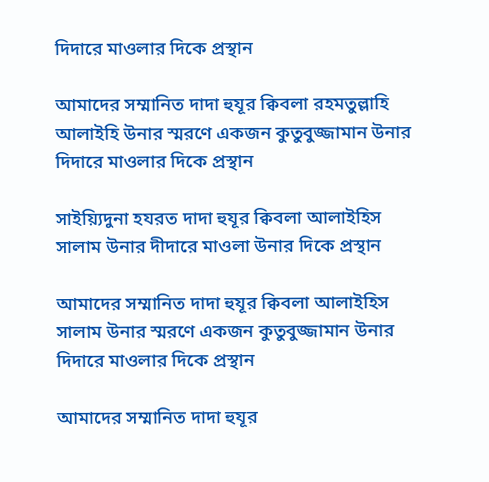দিদারে মাওলার দিকে প্রস্থান

আমাদের সম্মানিত দাদা হুযূর ক্বিবলা রহমতুল্লাহি আলাইহি উনার স্মরণে একজন কুতুবুজ্জামান উনার দিদারে মাওলার দিকে প্রস্থান

সাইয়্যিদুনা হযরত দাদা হুযূর ক্বিবলা আলাইহিস সালাম উনার দীদারে মাওলা উনার দিকে প্রস্থান

আমাদের সম্মানিত দাদা হুযূর ক্বিবলা আলাইহিস সালাম উনার স্মরণে একজন কুতুবুজ্জামান উনার দিদারে মাওলার দিকে প্রস্থান

আমাদের সম্মানিত দাদা হুযূর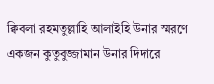ক্বিবলা রহমতুল্লাহি আলাইহি উনার স্মরণে একজন কুতুবুজ্জামান উনার দিদারে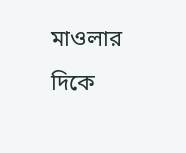মাওলার দিকে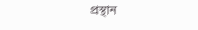প্রস্থান